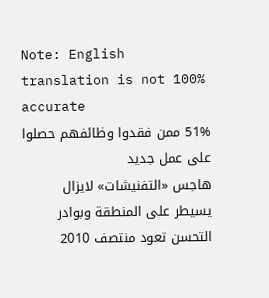Note: English translation is not 100% accurate
51% ممن فقدوا وظائفهم حصلوا على عمل جديد
هاجس «التفنيشات» لايزال يسيطر على المنطقة وبوادر التحسن تعود منتصف 2010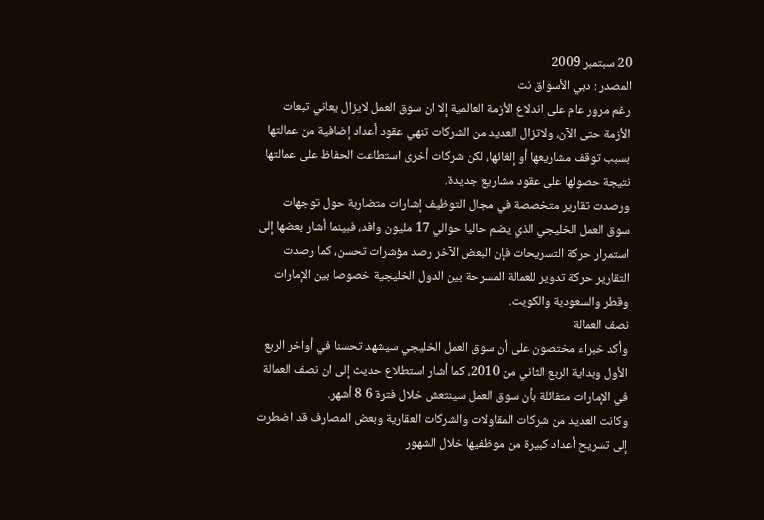20 سبتمبر 2009
المصدر : دبي الأسواق نت
رغم مرور عام على اندلاع الأزمة العالمية إلا ان سوق العمل لايزال يعاني تبعات الأزمة حتى الآن، ولاتزال العديد من الشركات تنهي عقود أعداد إضافية من عمالتها بسبب توقف مشاريعها أو إلغائها، لكن شركات أخرى استطاعت الحفاظ على عمالتها نتيجة حصولها على عقود مشاريع جديدة.
ورصدت تقارير متخصصة في مجال التوظيف إشارات متضاربة حول توجهات سوق العمل الخليجي الذي يضم حاليا حوالي 17 مليون وافد، فبينما أشار بعضها إلى استمرار حركة التسريحات فإن البعض الآخر رصد مؤشرات تحسن، كما رصدت التقارير حركة تدوير للعمالة المسرحة بين الدول الخليجية خصوصا بين الإمارات وقطر والسعودية والكويت.
نصف العمالة
وأكد خبراء مختصون على أن سوق العمل الخليجي سيشهد تحسنا في أواخر الربع الأول وبداية الربع الثاني من 2010، كما أشار استطلاع حديث إلى ان نصف العمالة في الإمارات متفائلة بأن سوق العمل سينتعش خلال فترة 6 8 أشهر.
وكانت العديد من شركات المقاولات والشركات العقارية وبعض المصارف قد اضطرت إلى تسريح أعداد كبيرة من موظفيها خلال الشهور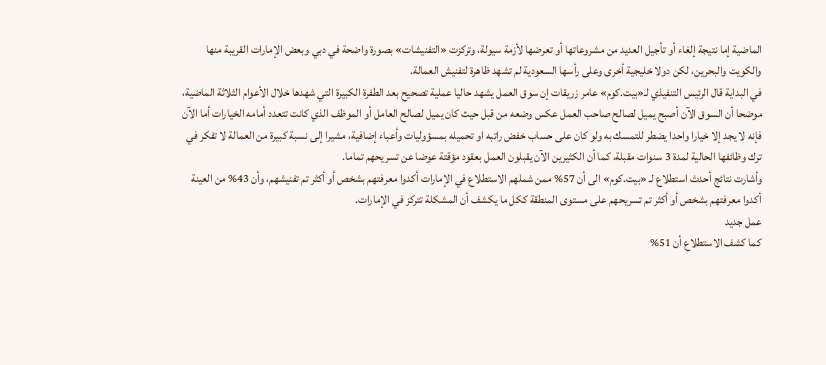الماضية إما نتيجة إلغاء أو تأجيل العديد من مشروعاتها أو تعرضها لأزمة سيولة، وتركزت «التفنيشات» بصورة واضحة في دبي وبعض الإمارات القريبة منها والكويت والبحرين، لكن دولا خليجية أخرى وعلى رأسها السعودية لم تشهد ظاهرة لتفنيش العمالة.
في البداية قال الرئيس التنفيذي لـ«بيت.كوم» عامر زريقات إن سوق العمل يشهد حاليا عملية تصحيح بعد الطفرة الكبيرة التي شهدها خلال الأعوام الثلاثة الماضية، موضحا أن السوق الآن أصبح يميل لصالح صاحب العمل عكس وضعه من قبل حيث كان يميل لصالح العامل أو الموظف الذي كانت تتعدد أمامه الخيارات أما الآن فإنه لا يجد إلا خيارا واحدا يضطر للتمسك به ولو كان على حساب خفض راتبه او تحميله بمسؤوليات وأعباء إضافية، مشيرا إلى نسبة كبيرة من العمالة لا تفكر في ترك وظائفها الحالية لمدة 3 سنوات مقبلة، كما أن الكثيرين الآن يقبلون العمل بعقود مؤقتة عوضا عن تسريحهم تماما.
وأشارت نتائج أحدث استطلاع لـ «بيت.كوم» الى أن 57% ممن شملهم الاستطلاع في الإمارات أكدوا معرفتهم بشخص أو أكثر تم تفنيشهم، وأن 43% من العينة أكدوا معرفتهم بشخص أو أكثر تم تسريحهم على مستوى المنطقة ككل ما يكشف أن المشكلة تتركز في الإمارات.
عمل جديد
كما كشف الاستطلاع أن 51%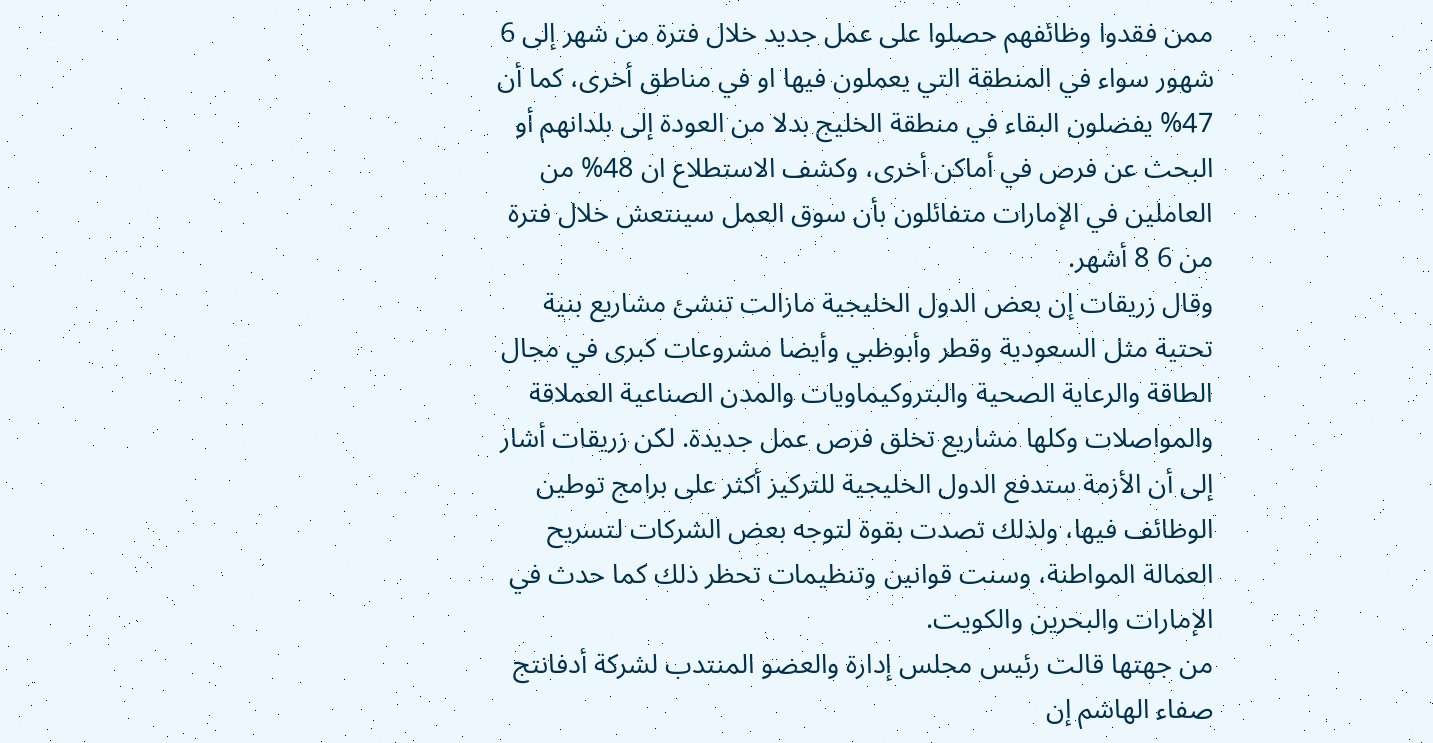ممن فقدوا وظائفهم حصلوا على عمل جديد خلال فترة من شهر إلى 6 شهور سواء في المنطقة التي يعملون فيها او في مناطق أخرى، كما أن 47% يفضلون البقاء في منطقة الخليج بدلا من العودة إلى بلدانهم أو البحث عن فرص في أماكن أخرى، وكشف الاستطلاع ان 48% من العاملين في الإمارات متفائلون بأن سوق العمل سينتعش خلال فترة من 6 8 أشهر.
وقال زريقات إن بعض الدول الخليجية مازالت تنشئ مشاريع بنية تحتية مثل السعودية وقطر وأبوظبي وأيضا مشروعات كبرى في مجال الطاقة والرعاية الصحية والبتروكيماويات والمدن الصناعية العملاقة والمواصلات وكلها مشاريع تخلق فرص عمل جديدة. لكن زريقات أشار إلى أن الأزمة ستدفع الدول الخليجية للتركيز أكثر على برامج توطين الوظائف فيها، ولذلك تصدت بقوة لتوجه بعض الشركات لتسريح العمالة المواطنة، وسنت قوانين وتنظيمات تحظر ذلك كما حدث في الإمارات والبحرين والكويت.
من جهتها قالت رئيس مجلس إدارة والعضو المنتدب لشركة أدفانتج صفاء الهاشم إن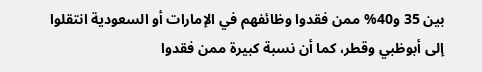بين 35 و40% ممن فقدوا وظائفهم في الإمارات أو السعودية انتقلوا إلى أبوظبي وقطر، كما أن نسبة كبيرة ممن فقدوا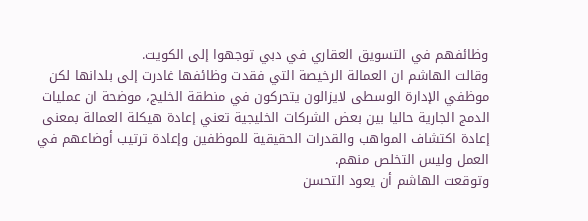وظائفهم في التسويق العقاري في دبي توجهوا إلى الكويت.
وقالت الهاشم ان العمالة الرخيصة التي فقدت وظائفها غادرت إلى بلدانها لكن موظفي الإدارة الوسطى لايزالون يتحركون في منطقة الخليج، موضحة ان عمليات الدمج الجارية حاليا بين بعض الشركات الخليجية تعني إعادة هيكلة العمالة بمعنى إعادة اكتشاف المواهب والقدرات الحقيقية للموظفين وإعادة ترتيب أوضاعهم في العمل وليس التخلص منهم.
وتوقعت الهاشم أن يعود التحسن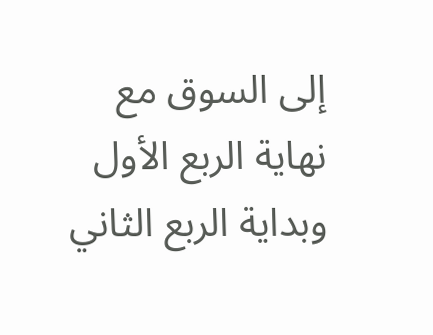إلى السوق مع نهاية الربع الأول وبداية الربع الثاني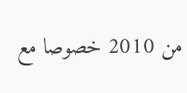من 2010 خصوصا مع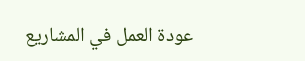عودة العمل في المشاريع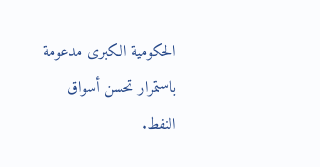الحكومية الكبرى مدعومة باستمرار تحسن أسواق النفط.